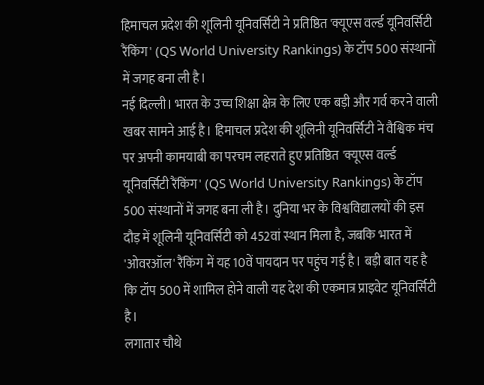हिमाचल प्रदेश की शूलिनी यूनिवर्सिटी ने प्रतिष्ठित 'क्यूएस वर्ल्ड यूनिवर्सिटी रैंकिंग' (QS World University Rankings) के टॉप 500 संस्थानों में जगह बना ली है।
नई दिल्ली। भारत के उच्च शिक्षा क्षेत्र के लिए एक बड़ी और गर्व करने वाली खबर सामने आई है। हिमाचल प्रदेश की शूलिनी यूनिवर्सिटी ने वैश्विक मंच पर अपनी कामयाबी का परचम लहराते हुए प्रतिष्ठित 'क्यूएस वर्ल्ड यूनिवर्सिटी रैंकिंग' (QS World University Rankings) के टॉप 500 संस्थानों में जगह बना ली है। दुनिया भर के विश्वविद्यालयों की इस दौड़ में शूलिनी यूनिवर्सिटी को 452वां स्थान मिला है, जबकि भारत में 'ओवरऑल' रैंकिंग में यह 10वें पायदान पर पहुंच गई है। बड़ी बात यह है कि टॉप 500 में शामिल होने वाली यह देश की एकमात्र प्राइवेट यूनिवर्सिटी है।
लगातार चौथे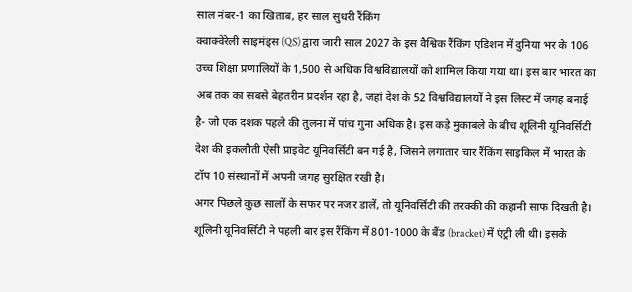साल नंबर-1 का खिताब, हर साल सुधरी रैंकिंग
क्वाक्वेरेली साइमंड्स (QS) द्वारा जारी साल 2027 के इस वैश्विक रैंकिंग एडिशन में दुनिया भर के 106 उच्च शिक्षा प्रणालियों के 1,500 से अधिक विश्वविद्यालयों को शामिल किया गया था। इस बार भारत का अब तक का सबसे बेहतरीन प्रदर्शन रहा है, जहां देश के 52 विश्वविद्यालयों ने इस लिस्ट में जगह बनाई है- जो एक दशक पहले की तुलना में पांच गुना अधिक है। इस कड़े मुकाबले के बीच शूलिनी यूनिवर्सिटी देश की इकलौती ऐसी प्राइवेट यूनिवर्सिटी बन गई है, जिसने लगातार चार रैंकिंग साइकिल में भारत के टॉप 10 संस्थानों में अपनी जगह सुरक्षित रखी है।
अगर पिछले कुछ सालों के सफर पर नजर डालें, तो यूनिवर्सिटी की तरक्की की कहानी साफ दिखती है। शूलिनी यूनिवर्सिटी ने पहली बार इस रैंकिंग में 801-1000 के बैंड (bracket) में एंट्री ली थी। इसके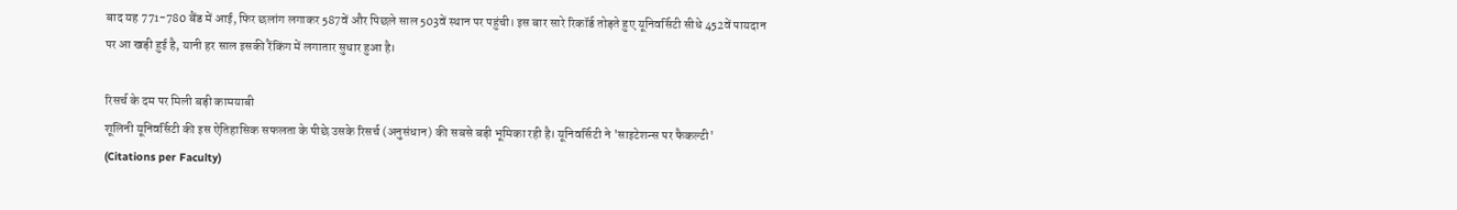बाद यह 771-780 बैंड में आई, फिर छलांग लगाकर 587वें और पिछले साल 503वें स्थान पर पहुंची। इस बार सारे रिकॉर्ड तोड़ते हुए यूनिवर्सिटी सीधे 452वें पायदान पर आ खड़ी हुई है, यानी हर साल इसकी रैंकिंग में लगातार सुधार हुआ है।

रिसर्च के दम पर मिली बड़ी कामयाबी
शूलिनी यूनिवर्सिटी की इस ऐतिहासिक सफलता के पीछे उसके रिसर्च (अनुसंधान) की सबसे बड़ी भूमिका रही है। यूनिवर्सिटी ने 'साइटेशन्स पर फैकल्टी' (Citations per Faculty)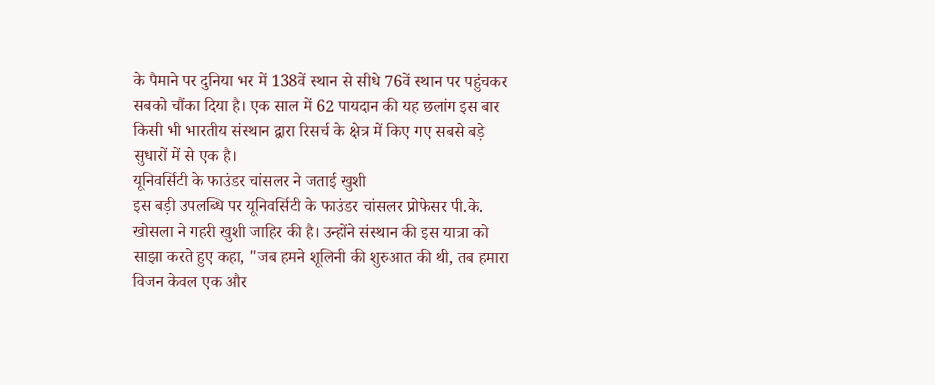के पैमाने पर दुनिया भर में 138वें स्थान से सीधे 76वें स्थान पर पहुंचकर सबको चौंका दिया है। एक साल में 62 पायदान की यह छलांग इस बार किसी भी भारतीय संस्थान द्वारा रिसर्च के क्षेत्र में किए गए सबसे बड़े सुधारों में से एक है।
यूनिवर्सिटी के फाउंडर चांसलर ने जताई खुशी
इस बड़ी उपलब्धि पर यूनिवर्सिटी के फाउंडर चांसलर प्रोफेसर पी.के. खोसला ने गहरी खुशी जाहिर की है। उन्होंने संस्थान की इस यात्रा को साझा करते हुए कहा, "जब हमने शूलिनी की शुरुआत की थी, तब हमारा विजन केवल एक और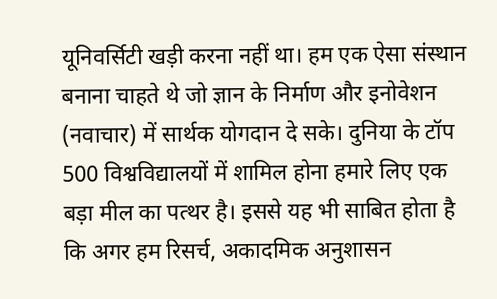यूनिवर्सिटी खड़ी करना नहीं था। हम एक ऐसा संस्थान बनाना चाहते थे जो ज्ञान के निर्माण और इनोवेशन (नवाचार) में सार्थक योगदान दे सके। दुनिया के टॉप 500 विश्वविद्यालयों में शामिल होना हमारे लिए एक बड़ा मील का पत्थर है। इससे यह भी साबित होता है कि अगर हम रिसर्च, अकादमिक अनुशासन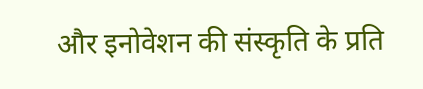और इनोवेशन की संस्कृति के प्रति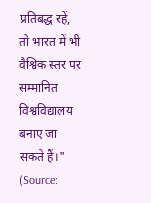प्रतिबद्ध रहें, तो भारत में भी वैश्विक स्तर पर सम्मानित विश्वविद्यालय बनाए जा सकते हैं।" (Source: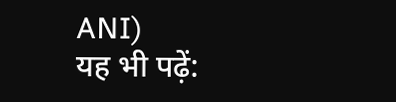ANI)
यह भी पढ़ें: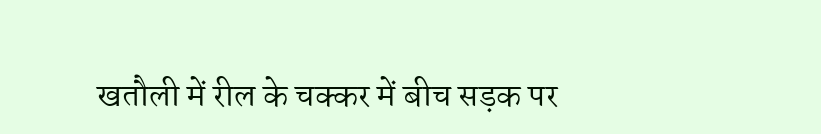खतौली में रील के चक्कर में बीच सड़क पर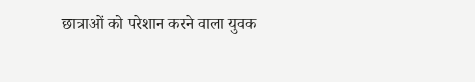छात्राओं को परेशान करने वाला युवक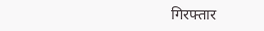गिरफ्तार